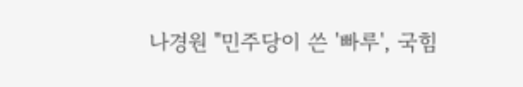나경원 "민주당이 쓴 '빠루', 국힘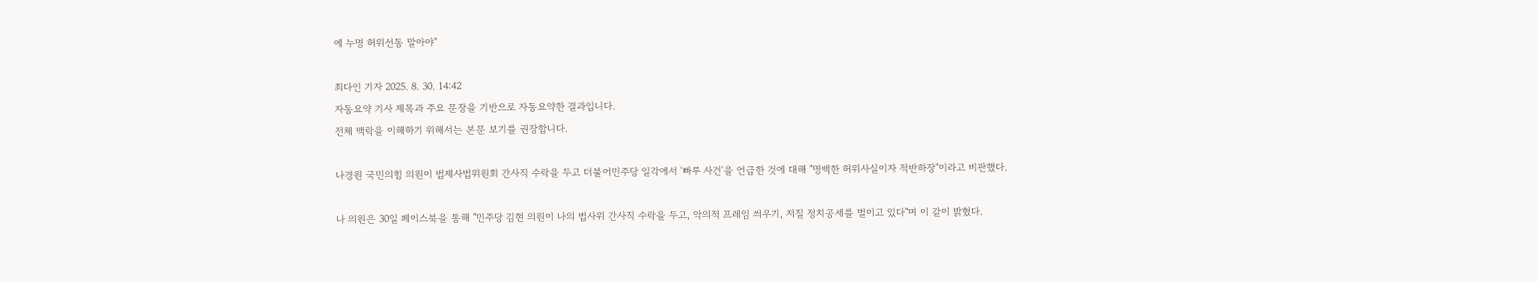에 누명 허위선동 말아야"

최다인 기자 2025. 8. 30. 14:42
자동요약 기사 제목과 주요 문장을 기반으로 자동요약한 결과입니다.
전체 맥락을 이해하기 위해서는 본문 보기를 권장합니다.

나경원 국민의힘 의원이 법제사법위원회 간사직 수락을 두고 더불어민주당 일각에서 '빠루 사건'을 언급한 것에 대해 "명백한 허위사실이자 적반하장"이라고 비판했다.

나 의원은 30일 페이스북을 통해 "민주당 김현 의원이 나의 법사위 간사직 수락을 두고, 악의적 프레임 씌우기, 저질 정치공세를 벌이고 있다"며 이 같이 밝혔다.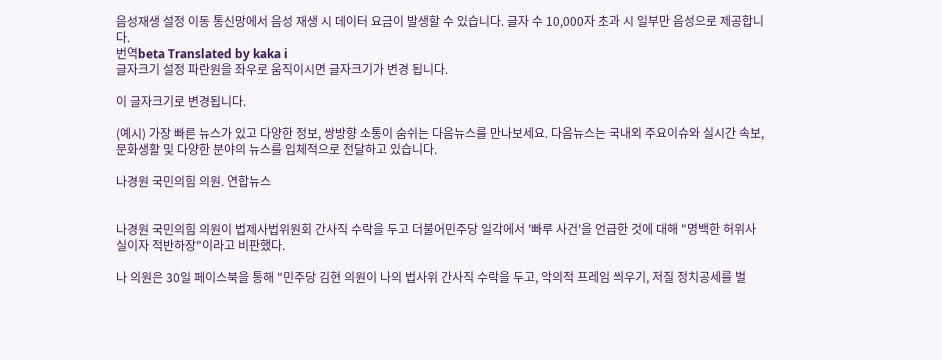음성재생 설정 이동 통신망에서 음성 재생 시 데이터 요금이 발생할 수 있습니다. 글자 수 10,000자 초과 시 일부만 음성으로 제공합니다.
번역beta Translated by kaka i
글자크기 설정 파란원을 좌우로 움직이시면 글자크기가 변경 됩니다.

이 글자크기로 변경됩니다.

(예시) 가장 빠른 뉴스가 있고 다양한 정보, 쌍방향 소통이 숨쉬는 다음뉴스를 만나보세요. 다음뉴스는 국내외 주요이슈와 실시간 속보, 문화생활 및 다양한 분야의 뉴스를 입체적으로 전달하고 있습니다.

나경원 국민의힘 의원. 연합뉴스


나경원 국민의힘 의원이 법제사법위원회 간사직 수락을 두고 더불어민주당 일각에서 '빠루 사건'을 언급한 것에 대해 "명백한 허위사실이자 적반하장"이라고 비판했다.

나 의원은 30일 페이스북을 통해 "민주당 김현 의원이 나의 법사위 간사직 수락을 두고, 악의적 프레임 씌우기, 저질 정치공세를 벌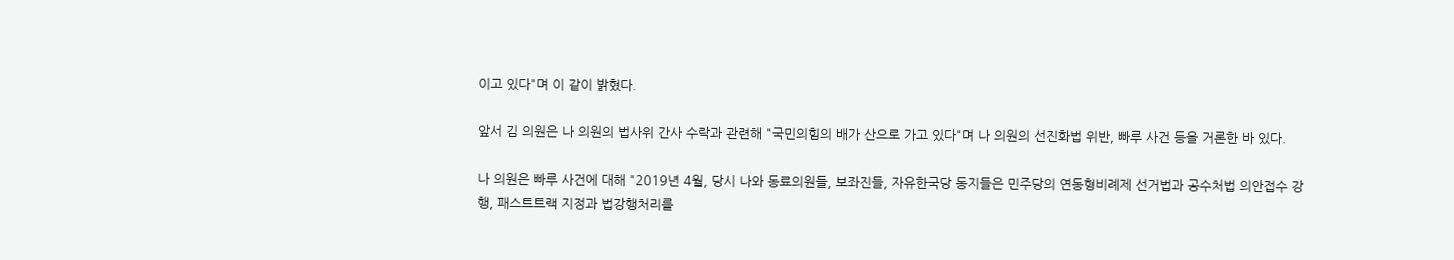이고 있다"며 이 같이 밝혔다.

앞서 김 의원은 나 의원의 법사위 간사 수락과 관련해 "국민의힘의 배가 산으로 가고 있다"며 나 의원의 선진화법 위반, 빠루 사건 등을 거론한 바 있다.

나 의원은 빠루 사건에 대해 "2019년 4월, 당시 나와 동료의원들, 보좌진들, 자유한국당 동지들은 민주당의 연동형비례제 선거법과 공수처법 의안접수 강행, 패스트트랙 지정과 법강행처리를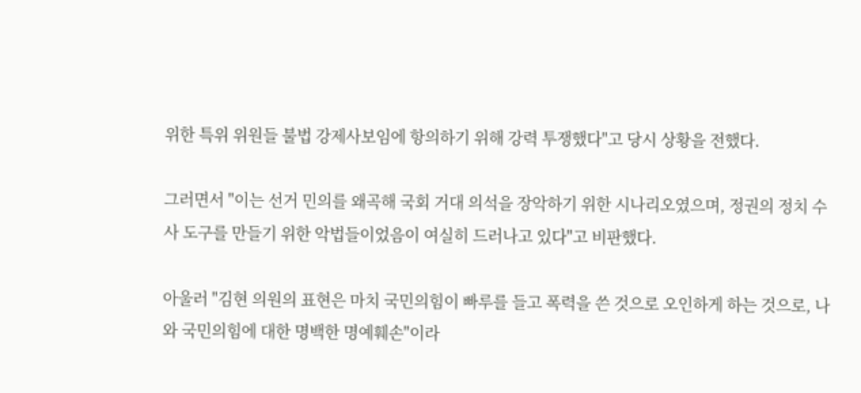위한 특위 위원들 불법 강제사보임에 항의하기 위해 강력 투쟁했다"고 당시 상황을 전했다.

그러면서 "이는 선거 민의를 왜곡해 국회 거대 의석을 장악하기 위한 시나리오였으며, 정권의 정치 수사 도구를 만들기 위한 악법들이었음이 여실히 드러나고 있다"고 비판했다.

아울러 "김현 의원의 표현은 마치 국민의힘이 빠루를 들고 폭력을 쓴 것으로 오인하게 하는 것으로, 나와 국민의힘에 대한 명백한 명예훼손"이라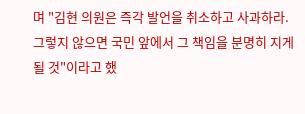며 "김현 의원은 즉각 발언을 취소하고 사과하라. 그렇지 않으면 국민 앞에서 그 책임을 분명히 지게 될 것"이라고 했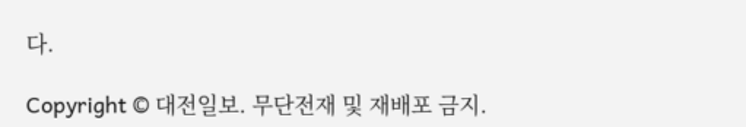다.

Copyright © 대전일보. 무단전재 및 재배포 금지.